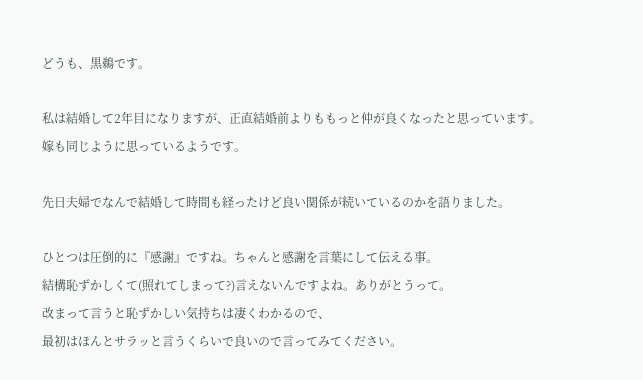どうも、黒鵜です。

私は結婚して2年目になりますが、正直結婚前よりももっと仲が良くなったと思っています。
嫁も同じように思っているようです。

先日夫婦でなんで結婚して時間も経ったけど良い関係が続いているのかを語りました。

ひとつは圧倒的に『感謝』ですね。ちゃんと感謝を言葉にして伝える事。
結構恥ずかしくて(照れてしまって?)言えないんですよね。ありがとうって。
改まって言うと恥ずかしい気持ちは凄くわかるので、
最初はほんとサラッと言うくらいで良いので言ってみてください。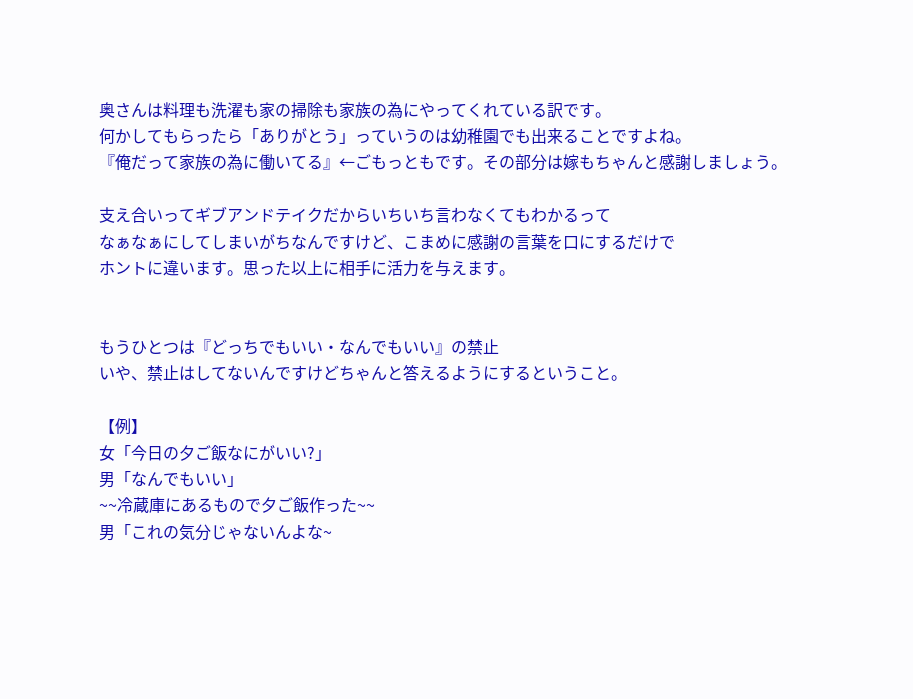奥さんは料理も洗濯も家の掃除も家族の為にやってくれている訳です。
何かしてもらったら「ありがとう」っていうのは幼稚園でも出来ることですよね。
『俺だって家族の為に働いてる』←ごもっともです。その部分は嫁もちゃんと感謝しましょう。

支え合いってギブアンドテイクだからいちいち言わなくてもわかるって
なぁなぁにしてしまいがちなんですけど、こまめに感謝の言葉を口にするだけで
ホントに違います。思った以上に相手に活力を与えます。


もうひとつは『どっちでもいい・なんでもいい』の禁止
いや、禁止はしてないんですけどちゃんと答えるようにするということ。

【例】
女「今日の夕ご飯なにがいい?」
男「なんでもいい」
~~冷蔵庫にあるもので夕ご飯作った~~
男「これの気分じゃないんよな~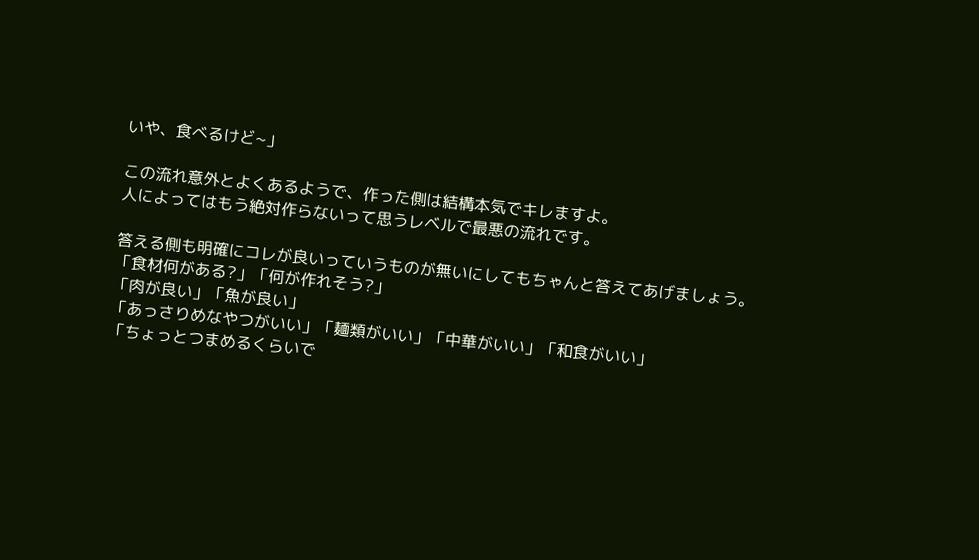いや、食べるけど~」

この流れ意外とよくあるようで、作った側は結構本気でキレますよ。
人によってはもう絶対作らないって思うレベルで最悪の流れです。

答える側も明確にコレが良いっていうものが無いにしてもちゃんと答えてあげましょう。
「食材何がある?」「何が作れそう?」
「肉が良い」「魚が良い」
「あっさりめなやつがいい」「麺類がいい」「中華がいい」「和食がいい」
「ちょっとつまめるくらいで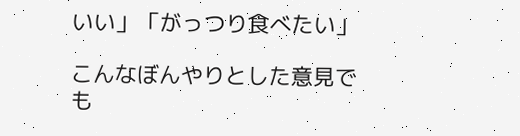いい」「がっつり食べたい」

こんなぼんやりとした意見でも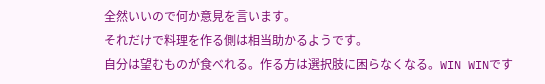全然いいので何か意見を言います。
それだけで料理を作る側は相当助かるようです。
自分は望むものが食べれる。作る方は選択肢に困らなくなる。WIN WINです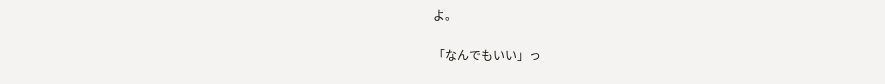よ。

「なんでもいい」っ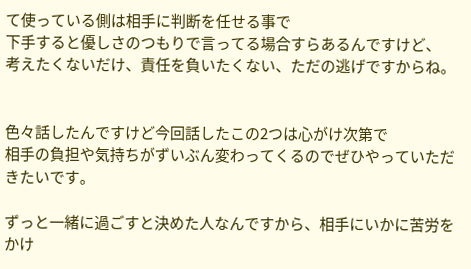て使っている側は相手に判断を任せる事で
下手すると優しさのつもりで言ってる場合すらあるんですけど、
考えたくないだけ、責任を負いたくない、ただの逃げですからね。


色々話したんですけど今回話したこの2つは心がけ次第で
相手の負担や気持ちがずいぶん変わってくるのでぜひやっていただきたいです。

ずっと一緒に過ごすと決めた人なんですから、相手にいかに苦労をかけ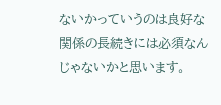ないかっていうのは良好な関係の長続きには必須なんじゃないかと思います。